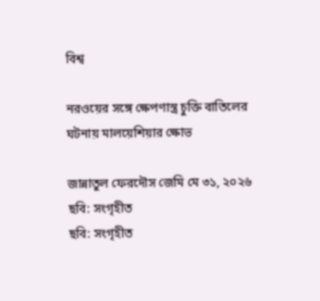বিশ্ব

নরওয়ের সঙ্গে ক্ষেপণাস্ত্র চুক্তি বাতিলের ঘটনায় মালয়েশিয়ার ক্ষোভ

জান্নাতুল ফেরদৌস জেমি মে ৩১, ২০২৬
ছবি: সংগৃহীত
ছবি: সংগৃহীত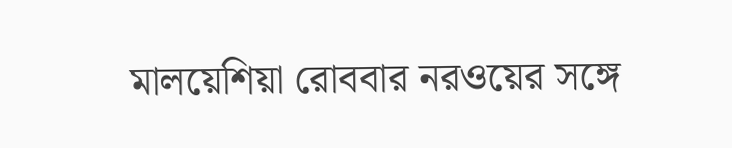মালয়েশিয়া রোববার নরওয়ের সঙ্গে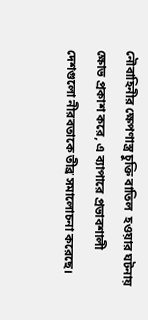নৌবাহিনীর ক্ষেপণাস্ত্র চুক্তি বাতিল  হওয়ার ঘটনায় ক্ষোভ প্রকাশ করে, এ ব্যাপারে প্রভাবশালী দেশগুলো নীরবতাকে তীব্র সমালোচনা করেছে।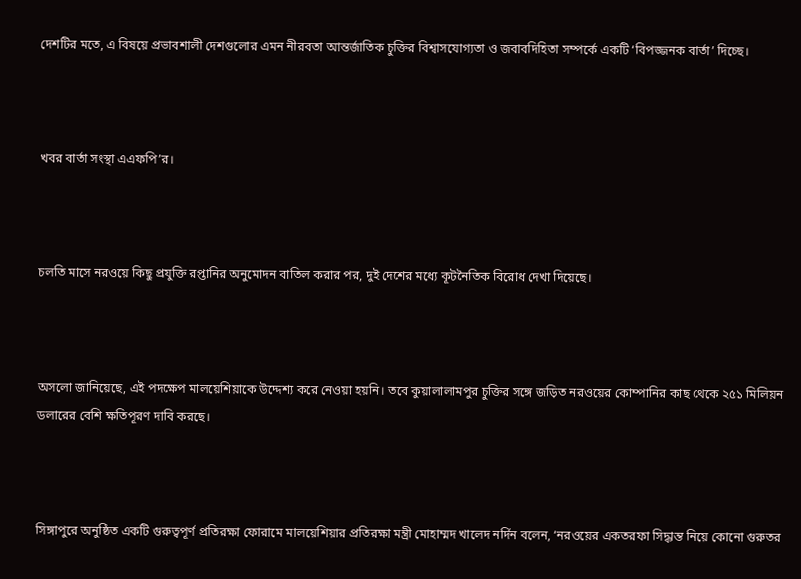দেশটির মতে, এ বিষয়ে প্রভাবশালী দেশগুলোর এমন নীরবতা আন্তর্জাতিক চুক্তির বিশ্বাসযোগ্যতা ও জবাবদিহিতা সম্পর্কে একটি ‘বিপজ্জনক বার্তা’ দিচ্ছে।



খবর বার্তা সংস্থা এএফপি’র।



চলতি মাসে নরওয়ে কিছু প্রযুক্তি রপ্তানির অনুমোদন বাতিল করার পর, দুই দেশের মধ্যে কূটনৈতিক বিরোধ দেখা দিয়েছে।



অসলো জানিয়েছে, এই পদক্ষেপ মালয়েশিয়াকে উদ্দেশ্য করে নেওয়া হয়নি। তবে কুয়ালালামপুর চুক্তির সঙ্গে জড়িত নরওয়ের কোম্পানির কাছ থেকে ২৫১ মিলিয়ন ডলারের বেশি ক্ষতিপূরণ দাবি করছে।



সিঙ্গাপুরে অনুষ্ঠিত একটি গুরুত্বপূর্ণ প্রতিরক্ষা ফোরামে মালয়েশিয়ার প্রতিরক্ষা মন্ত্রী মোহাম্মদ খালেদ নর্দিন বলেন, ‘নরওয়ের একতরফা সিদ্ধান্ত নিয়ে কোনো গুরুতর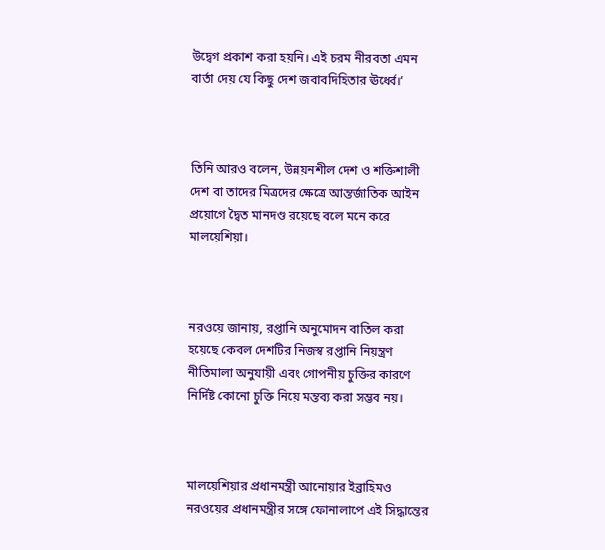উদ্বেগ প্রকাশ করা হয়নি। এই চরম নীরবতা এমন বার্তা দেয় যে কিছু দেশ জবাবদিহিতার ঊর্ধ্বে।’



তিনি আরও বলেন, উন্নয়নশীল দেশ ও শক্তিশালী দেশ বা তাদের মিত্রদের ক্ষেত্রে আন্তর্জাতিক আইন প্রয়োগে দ্বৈত মানদণ্ড রয়েছে বলে মনে করে মালয়েশিয়া।



নরওয়ে জানায়, রপ্তানি অনুমোদন বাতিল করা হয়েছে কেবল দেশটির নিজস্ব রপ্তানি নিয়ন্ত্রণ নীতিমালা অনুযায়ী এবং গোপনীয় চুক্তির কারণে নির্দিষ্ট কোনো চুক্তি নিয়ে মন্তব্য করা সম্ভব নয়।



মালয়েশিয়ার প্রধানমন্ত্রী আনোয়ার ইব্রাহিমও নরওয়ের প্রধানমন্ত্রীর সঙ্গে ফোনালাপে এই সিদ্ধান্তের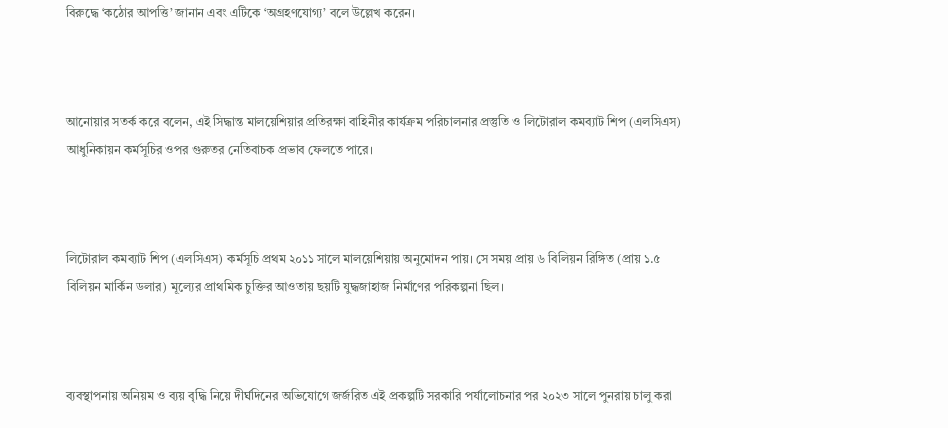বিরুদ্ধে ‘কঠোর আপত্তি’ জানান এবং এটিকে ‘অগ্রহণযোগ্য’ বলে উল্লেখ করেন।



আনোয়ার সতর্ক করে বলেন, এই সিদ্ধান্ত মালয়েশিয়ার প্রতিরক্ষা বাহিনীর কার্যক্রম পরিচালনার প্রস্তুতি ও লিটোরাল কমব্যাট শিপ (এলসিএস) আধুনিকায়ন কর্মসূচির ওপর গুরুতর নেতিবাচক প্রভাব ফেলতে পারে।



লিটোরাল কমব্যাট শিপ (এলসিএস) কর্মসূচি প্রথম ২০১১ সালে মালয়েশিয়ায় অনুমোদন পায়। সে সময় প্রায় ৬ বিলিয়ন রিঙ্গিত (প্রায় ১.৫ বিলিয়ন মার্কিন ডলার) মূল্যের প্রাথমিক চুক্তির আওতায় ছয়টি যুদ্ধজাহাজ নির্মাণের পরিকল্পনা ছিল।



ব্যবস্থাপনায় অনিয়ম ও ব্যয় বৃদ্ধি নিয়ে দীর্ঘদিনের অভিযোগে জর্জরিত এই প্রকল্পটি সরকারি পর্যালোচনার পর ২০২৩ সালে পুনরায় চালু করা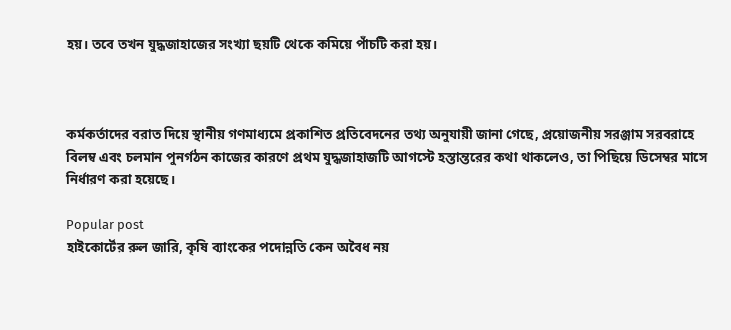হয়। তবে তখন যুদ্ধজাহাজের সংখ্যা ছয়টি থেকে কমিয়ে পাঁচটি করা হয়।



কর্মকর্তাদের বরাত দিয়ে স্থানীয় গণমাধ্যমে প্রকাশিত প্রতিবেদনের তথ্য অনুযায়ী জানা গেছে, প্রয়োজনীয় সরঞ্জাম সরবরাহে বিলম্ব এবং চলমান পুনর্গঠন কাজের কারণে প্রথম যুদ্ধজাহাজটি আগস্টে হস্তান্তরের কথা থাকলেও, তা পিছিয়ে ডিসেম্বর মাসে নির্ধারণ করা হয়েছে।

Popular post
হাইকোর্টের রুল জারি, কৃষি ব্যাংকের পদোন্নতি কেন অবৈধ নয়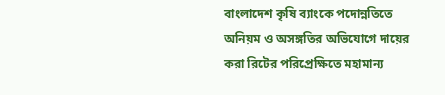বাংলাদেশ কৃষি ব্যাংকে পদোন্নতিতে অনিয়ম ও অসঙ্গতির অভিযোগে দায়ের করা রিটের পরিপ্রেক্ষিতে মহামান্য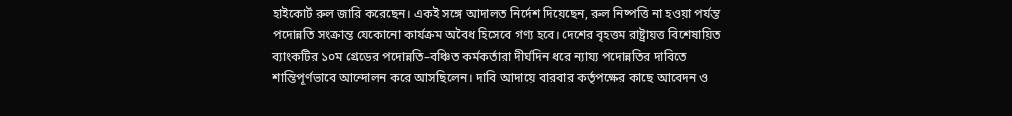হাইকোর্ট রুল জারি করেছেন। একই সঙ্গে আদালত নির্দেশ দিয়েছেন, রুল নিষ্পত্তি না হওয়া পর্যন্ত পদোন্নতি সংক্রান্ত যেকোনো কার্যক্রম অবৈধ হিসেবে গণ্য হবে। দেশের বৃহত্তম রাষ্ট্রায়ত্ত বিশেষায়িত ব্যাংকটির ১০ম গ্রেডের পদোন্নতি–বঞ্চিত কর্মকর্তারা দীর্ঘদিন ধরে ন্যায্য পদোন্নতির দাবিতে শান্তিপূর্ণভাবে আন্দোলন করে আসছিলেন। দাবি আদায়ে বারবার কর্তৃপক্ষের কাছে আবেদন ও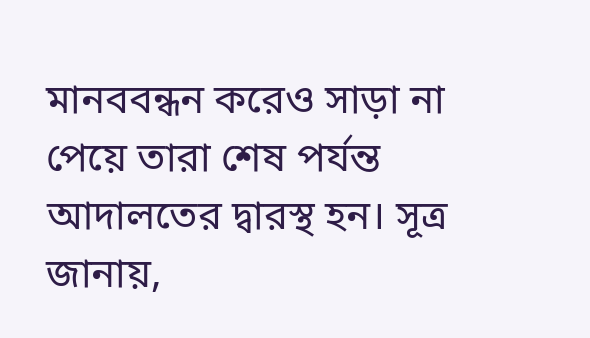মানববন্ধন করেও সাড়া না পেয়ে তারা শেষ পর্যন্ত আদালতের দ্বারস্থ হন। সূত্র জানায়,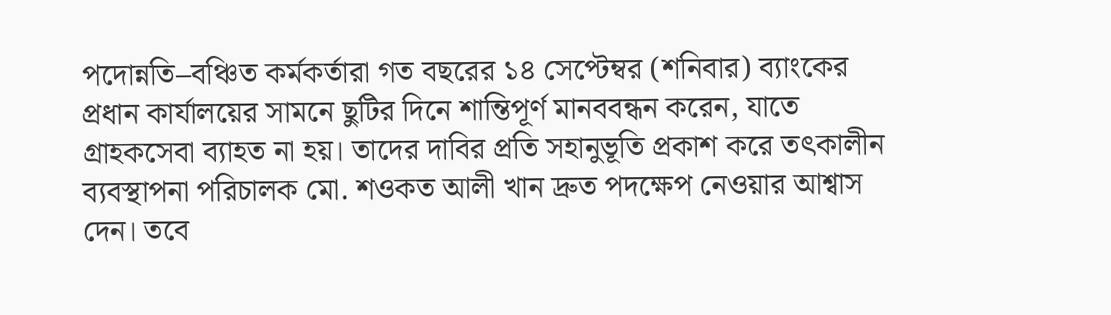পদোন্নতি–বঞ্চিত কর্মকর্তারা গত বছরের ১৪ সেপ্টেম্বর (শনিবার) ব্যাংকের প্রধান কার্যালয়ের সামনে ছুটির দিনে শান্তিপূর্ণ মানববন্ধন করেন, যাতে গ্রাহকসেবা ব্যাহত না হয়। তাদের দাবির প্রতি সহানুভূতি প্রকাশ করে তৎকালীন ব্যবস্থাপনা পরিচালক মো. শওকত আলী খান দ্রুত পদক্ষেপ নেওয়ার আশ্বাস দেন। তবে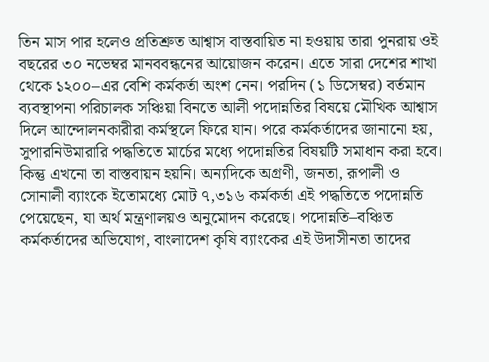তিন মাস পার হলেও প্রতিশ্রুত আশ্বাস বাস্তবায়িত না হওয়ায় তারা পুনরায় ওই বছরের ৩০ নভেম্বর মানববন্ধনের আয়োজন করেন। এতে সারা দেশের শাখা থেকে ১২০০–এর বেশি কর্মকর্তা অংশ নেন। পরদিন (১ ডিসেম্বর) বর্তমান ব্যবস্থাপনা পরিচালক সঞ্চিয়া বিনতে আলী পদোন্নতির বিষয়ে মৌখিক আশ্বাস দিলে আন্দোলনকারীরা কর্মস্থলে ফিরে যান। পরে কর্মকর্তাদের জানানো হয়, সুপারনিউমারারি পদ্ধতিতে মার্চের মধ্যে পদোন্নতির বিষয়টি সমাধান করা হবে। কিন্তু এখনো তা বাস্তবায়ন হয়নি। অন্যদিকে অগ্রণী, জনতা, রূপালী ও সোনালী ব্যাংকে ইতোমধ্যে মোট ৭,৩১৬ কর্মকর্তা এই পদ্ধতিতে পদোন্নতি পেয়েছেন, যা অর্থ মন্ত্রণালয়ও অনুমোদন করেছে। পদোন্নতি–বঞ্চিত কর্মকর্তাদের অভিযোগ, বাংলাদেশ কৃষি ব্যাংকের এই উদাসীনতা তাদের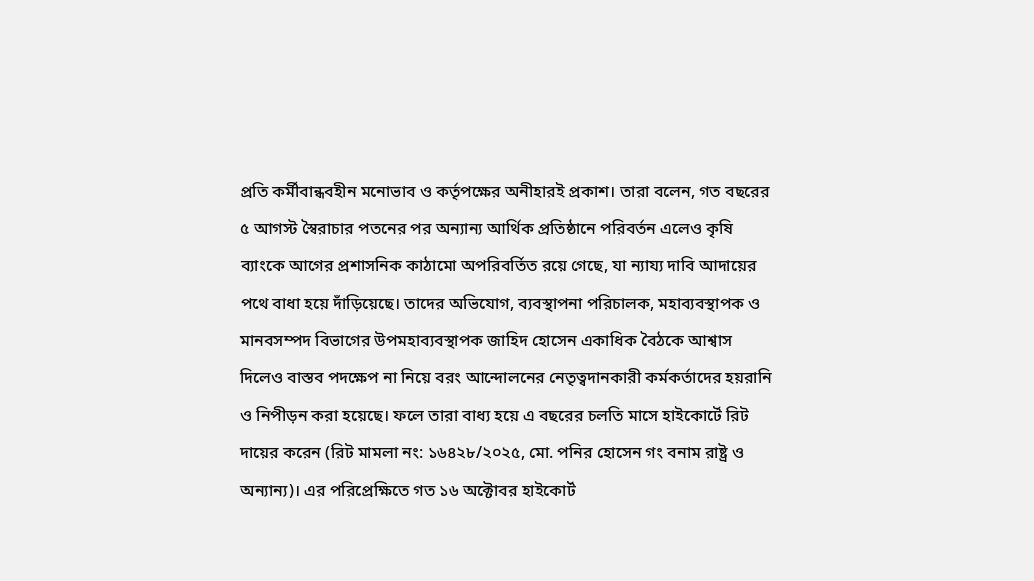প্রতি কর্মীবান্ধবহীন মনোভাব ও কর্তৃপক্ষের অনীহারই প্রকাশ। তারা বলেন, গত বছরের ৫ আগস্ট স্বৈরাচার পতনের পর অন্যান্য আর্থিক প্রতিষ্ঠানে পরিবর্তন এলেও কৃষি ব্যাংকে আগের প্রশাসনিক কাঠামো অপরিবর্তিত রয়ে গেছে, যা ন্যায্য দাবি আদায়ের পথে বাধা হয়ে দাঁড়িয়েছে। তাদের অভিযোগ, ব্যবস্থাপনা পরিচালক, মহাব্যবস্থাপক ও মানবসম্পদ বিভাগের উপমহাব্যবস্থাপক জাহিদ হোসেন একাধিক বৈঠকে আশ্বাস দিলেও বাস্তব পদক্ষেপ না নিয়ে বরং আন্দোলনের নেতৃত্বদানকারী কর্মকর্তাদের হয়রানি ও নিপীড়ন করা হয়েছে। ফলে তারা বাধ্য হয়ে এ বছরের চলতি মাসে হাইকোর্টে রিট দায়ের করেন (রিট মামলা নং: ১৬৪২৮/২০২৫, মো. পনির হোসেন গং বনাম রাষ্ট্র ও অন্যান্য)। এর পরিপ্রেক্ষিতে গত ১৬ অক্টোবর হাইকোর্ট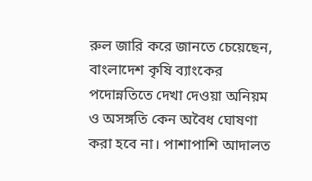রুল জারি করে জানতে চেয়েছেন, বাংলাদেশ কৃষি ব্যাংকের পদোন্নতিতে দেখা দেওয়া অনিয়ম ও অসঙ্গতি কেন অবৈধ ঘোষণা করা হবে না। পাশাপাশি আদালত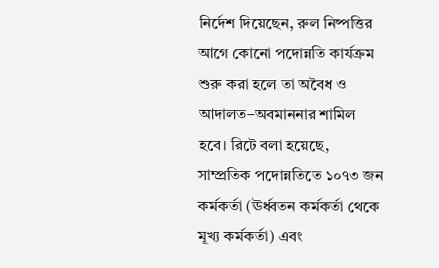নির্দেশ দিয়েছেন, রুল নিষ্পত্তির আগে কোনো পদোন্নতি কার্যক্রম শুরু করা হলে তা অবৈধ ও আদালত–অবমাননার শামিল হবে। রিটে বলা হয়েছে, সাম্প্রতিক পদোন্নতিতে ১০৭৩ জন কর্মকর্তা (ঊর্ধ্বতন কর্মকর্তা থেকে মূখ্য কর্মকর্তা) এবং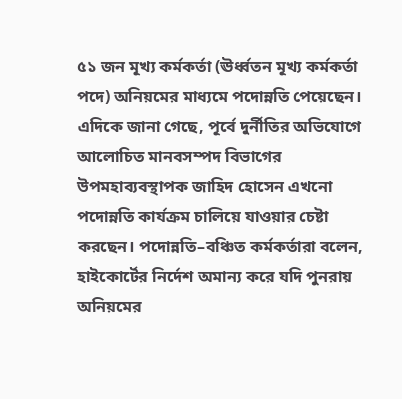৫১ জন মূখ্য কর্মকর্তা (ঊর্ধ্বতন মূখ্য কর্মকর্তা পদে) অনিয়মের মাধ্যমে পদোন্নতি পেয়েছেন। এদিকে জানা গেছে, পূর্বে দুর্নীতির অভিযোগে আলোচিত মানবসম্পদ বিভাগের উপমহাব্যবস্থাপক জাহিদ হোসেন এখনো পদোন্নতি কার্যক্রম চালিয়ে যাওয়ার চেষ্টা করছেন। পদোন্নতি–বঞ্চিত কর্মকর্তারা বলেন, হাইকোর্টের নির্দেশ অমান্য করে যদি পুনরায় অনিয়মের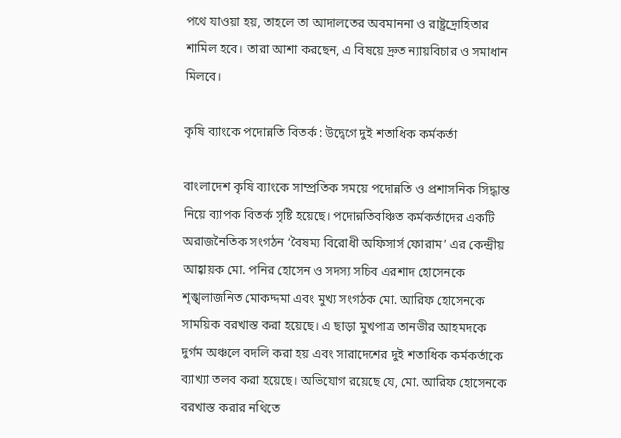পথে যাওয়া হয়, তাহলে তা আদালতের অবমাননা ও রাষ্ট্রদ্রোহিতার শামিল হবে। তারা আশা করছেন, এ বিষয়ে দ্রুত ন্যায়বিচার ও সমাধান মিলবে।

কৃষি ব্যাংকে পদোন্নতি বিতর্ক : উদ্বেগে দুই শতাধিক কর্মকর্তা

বাংলাদেশ কৃষি ব্যাংকে সাম্প্রতিক সময়ে পদোন্নতি ও প্রশাসনিক সিদ্ধান্ত নিয়ে ব্যাপক বিতর্ক সৃষ্টি হয়েছে। পদোন্নতিবঞ্চিত কর্মকর্তাদের একটি অরাজনৈতিক সংগঠন ‘বৈষম্য বিরোধী অফিসার্স ফোরাম’ এর কেন্দ্রীয় আহ্বায়ক মো. পনির হোসেন ও সদস্য সচিব এরশাদ হোসেনকে শৃঙ্খলাজনিত মোকদ্দমা এবং মুখ্য সংগঠক মো. আরিফ হোসেনকে সাময়িক বরখাস্ত করা হয়েছে। এ ছাড়া মুখপাত্র তানভীর আহমদকে দুর্গম অঞ্চলে বদলি করা হয় এবং সারাদেশের দুই শতাধিক কর্মকর্তাকে ব্যাখ্যা তলব করা হয়েছে। অভিযোগ রয়েছে যে, মো. আরিফ হোসেনকে বরখাস্ত করার নথিতে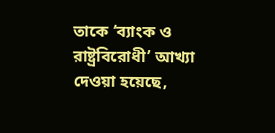তাকে ‘ব্যাংক ও রাষ্ট্রবিরোধী’ আখ্যা দেওয়া হয়েছে,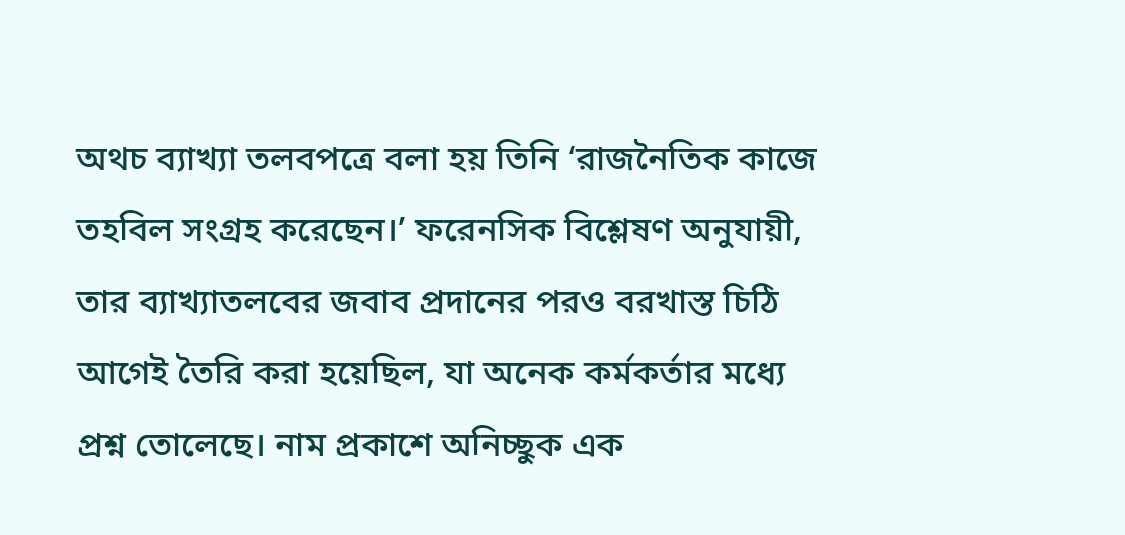অথচ ব্যাখ্যা তলবপত্রে বলা হয় তিনি ‘রাজনৈতিক কাজে তহবিল সংগ্রহ করেছেন।’ ফরেনসিক বিশ্লেষণ অনুযায়ী, তার ব্যাখ্যাতলবের জবাব প্রদানের পরও বরখাস্ত চিঠি আগেই তৈরি করা হয়েছিল, যা অনেক কর্মকর্তার মধ্যে প্রশ্ন তোলেছে। নাম প্রকাশে অনিচ্ছুক এক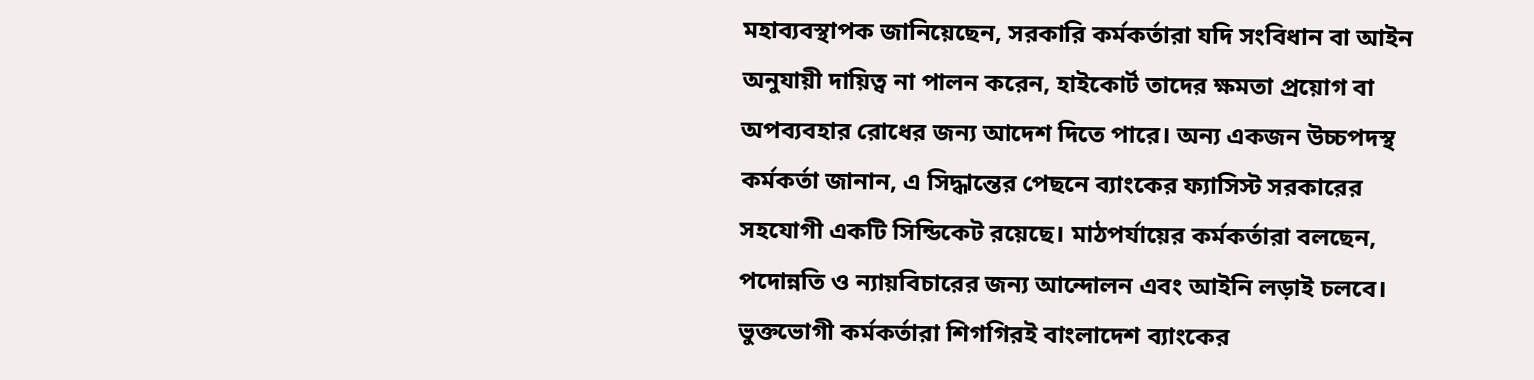মহাব্যবস্থাপক জানিয়েছেন, সরকারি কর্মকর্তারা যদি সংবিধান বা আইন অনুযায়ী দায়িত্ব না পালন করেন, হাইকোর্ট তাদের ক্ষমতা প্রয়োগ বা অপব্যবহার রোধের জন্য আদেশ দিতে পারে। অন্য একজন উচ্চপদস্থ কর্মকর্তা জানান, এ সিদ্ধান্তের পেছনে ব্যাংকের ফ্যাসিস্ট সরকারের সহযোগী একটি সিন্ডিকেট রয়েছে। মাঠপর্যায়ের কর্মকর্তারা বলছেন, পদোন্নতি ও ন্যায়বিচারের জন্য আন্দোলন এবং আইনি লড়াই চলবে। ভুক্তভোগী কর্মকর্তারা শিগগিরই বাংলাদেশ ব্যাংকের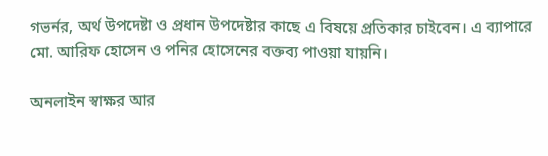গভর্নর, অর্থ উপদেষ্টা ও প্রধান উপদেষ্টার কাছে এ বিষয়ে প্রতিকার চাইবেন। এ ব্যাপারে মো. আরিফ হোসেন ও পনির হোসেনের বক্তব্য পাওয়া যায়নি।

অনলাইন স্বাক্ষর আর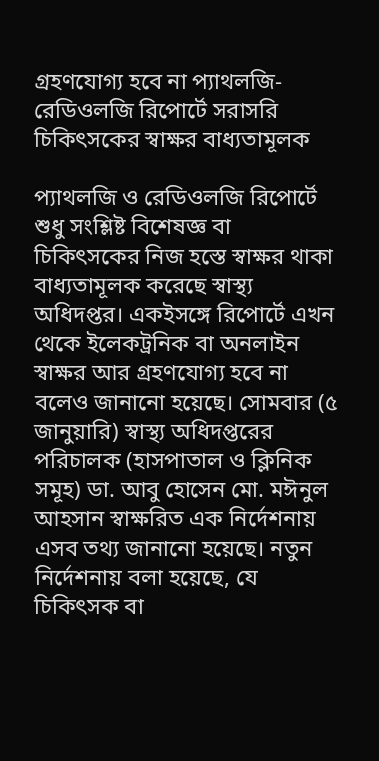গ্রহণযোগ্য হবে না প্যাথলজি-রেডিওলজি রিপোর্টে সরাসরি চিকিৎসকের স্বাক্ষর বাধ্যতামূলক

প্যাথলজি ও রেডিওলজি রিপোর্টে শুধু সংশ্লিষ্ট বিশেষজ্ঞ বা চিকিৎসকের নিজ হস্তে স্বাক্ষর থাকা বাধ্যতামূলক করেছে স্বাস্থ্য অধিদপ্তর। একইসঙ্গে রিপোর্টে এখন থেকে ইলেকট্রনিক বা অনলাইন স্বাক্ষর আর গ্রহণযোগ্য হবে না বলেও জানানো হয়েছে। সোমবার (৫ জানুয়ারি) স্বাস্থ্য অধিদপ্তরের পরিচালক (হাসপাতাল ও ক্লিনিক সমূহ) ডা. আবু হোসেন মো. মঈনুল আহসান স্বাক্ষরিত এক নির্দেশনায় এসব তথ্য জানানো হয়েছে। নতুন নির্দেশনায় বলা হয়েছে, যে চিকিৎসক বা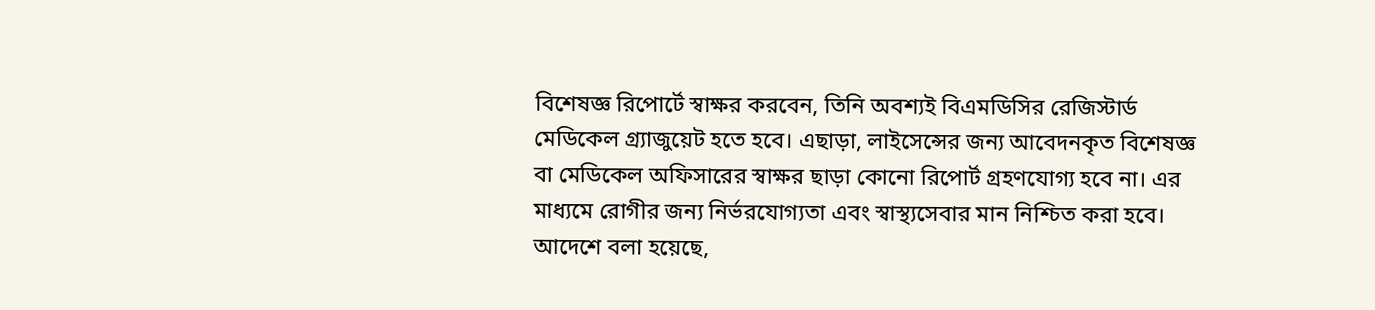বিশেষজ্ঞ রিপোর্টে স্বাক্ষর করবেন, তিনি অবশ্যই বিএমডিসির রেজিস্টার্ড মেডিকেল গ্র্যাজুয়েট হতে হবে। এছাড়া, লাইসেন্সের জন্য আবেদনকৃত বিশেষজ্ঞ বা মেডিকেল অফিসারের স্বাক্ষর ছাড়া কোনো রিপোর্ট গ্রহণযোগ্য হবে না। এর মাধ্যমে রোগীর জন্য নির্ভরযোগ্যতা এবং স্বাস্থ্যসেবার মান নিশ্চিত করা হবে। আদেশে বলা হয়েছে,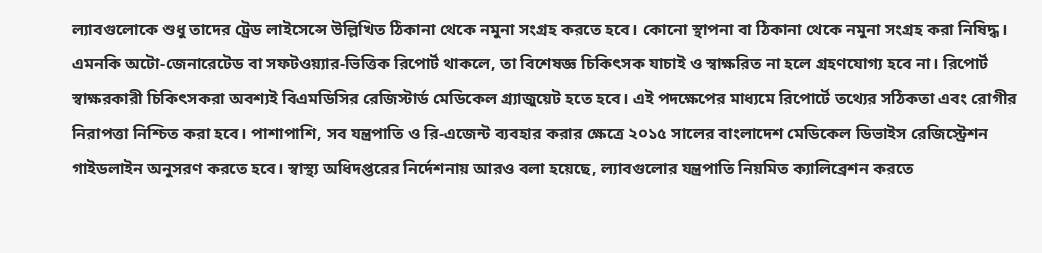ল্যাবগুলোকে শুধু তাদের ট্রেড লাইসেন্সে উল্লিখিত ঠিকানা থেকে নমুনা সংগ্রহ করতে হবে। কোনো স্থাপনা বা ঠিকানা থেকে নমুনা সংগ্রহ করা নিষিদ্ধ। এমনকি অটো-জেনারেটেড বা সফটওয়্যার-ভিত্তিক রিপোর্ট থাকলে, তা বিশেষজ্ঞ চিকিৎসক যাচাই ও স্বাক্ষরিত না হলে গ্রহণযোগ্য হবে না। রিপোর্ট স্বাক্ষরকারী চিকিৎসকরা অবশ্যই বিএমডিসির রেজিস্টার্ড মেডিকেল গ্র্যাজুয়েট হতে হবে। এই পদক্ষেপের মাধ্যমে রিপোর্টে তথ্যের সঠিকতা এবং রোগীর নিরাপত্তা নিশ্চিত করা হবে। পাশাপাশি, সব যন্ত্রপাতি ও রি-এজেন্ট ব্যবহার করার ক্ষেত্রে ২০১৫ সালের বাংলাদেশ মেডিকেল ডিভাইস রেজিস্ট্রেশন গাইডলাইন অনুসরণ করতে হবে। স্বাস্থ্য অধিদপ্তরের নির্দেশনায় আরও বলা হয়েছে, ল্যাবগুলোর যন্ত্রপাতি নিয়মিত ক্যালিব্রেশন করতে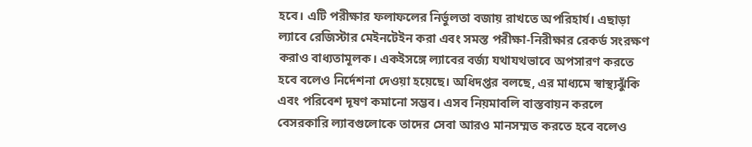হবে। এটি পরীক্ষার ফলাফলের নির্ভুলতা বজায় রাখতে অপরিহার্য। এছাড়া ল্যাবে রেজিস্টার মেইনটেইন করা এবং সমস্ত পরীক্ষা-নিরীক্ষার রেকর্ড সংরক্ষণ করাও বাধ্যতামূলক। একইসঙ্গে ল্যাবের বর্জ্য যথাযথভাবে অপসারণ করতে হবে বলেও নির্দেশনা দেওয়া হয়েছে। অধিদপ্তর বলছে, এর মাধ্যমে স্বাস্থ্যঝুঁকি এবং পরিবেশ দূষণ কমানো সম্ভব। এসব নিয়মাবলি বাস্তবায়ন করলে বেসরকারি ল্যাবগুলোকে তাদের সেবা আরও মানসম্মত করতে হবে বলেও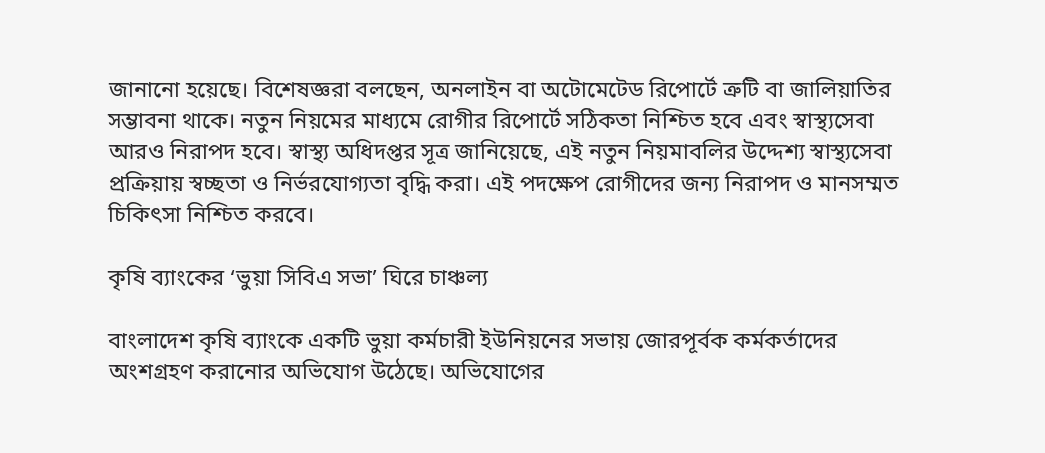জানানো হয়েছে। বিশেষজ্ঞরা বলছেন, অনলাইন বা অটোমেটেড রিপোর্টে ত্রুটি বা জালিয়াতির সম্ভাবনা থাকে। নতুন নিয়মের মাধ্যমে রোগীর রিপোর্টে সঠিকতা নিশ্চিত হবে এবং স্বাস্থ্যসেবা আরও নিরাপদ হবে। স্বাস্থ্য অধিদপ্তর সূত্র জানিয়েছে, এই নতুন নিয়মাবলির উদ্দেশ্য স্বাস্থ্যসেবা প্রক্রিয়ায় স্বচ্ছতা ও নির্ভরযোগ্যতা বৃদ্ধি করা। এই পদক্ষেপ রোগীদের জন্য নিরাপদ ও মানসম্মত চিকিৎসা নিশ্চিত করবে।

কৃষি ব্যাংকের ‘ভুয়া সিবিএ সভা’ ঘিরে চাঞ্চল্য

বাংলাদেশ কৃষি ব্যাংকে একটি ভুয়া কর্মচারী ইউনিয়নের সভায় জোরপূর্বক কর্মকর্তাদের অংশগ্রহণ করানোর অভিযোগ উঠেছে। অভিযোগের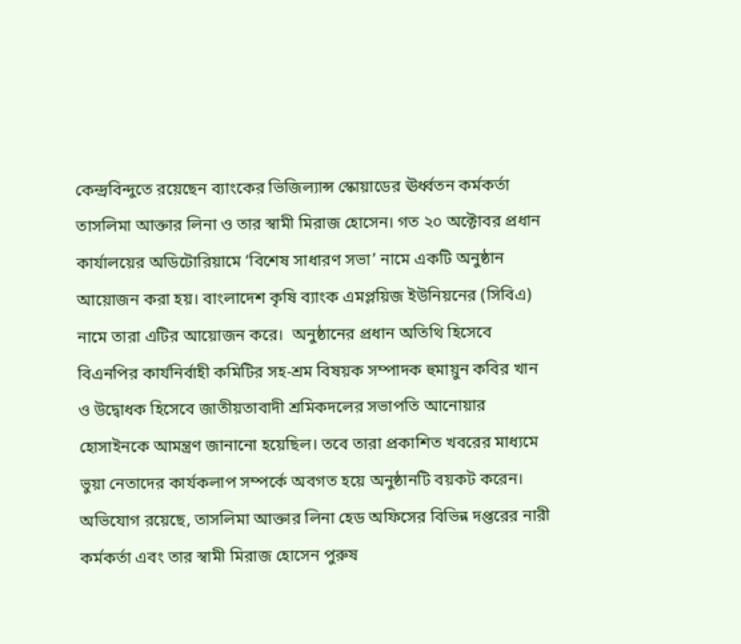কেন্দ্রবিন্দুতে রয়েছেন ব্যাংকের ভিজিল্যান্স স্কোয়াডের ঊর্ধ্বতন কর্মকর্তা তাসলিমা আক্তার লিনা ও তার স্বামী মিরাজ হোসেন। গত ২০ অক্টোবর প্রধান কার্যালয়ের অডিটোরিয়ামে ‘বিশেষ সাধারণ সভা’ নামে একটি অনুষ্ঠান আয়োজন করা হয়। বাংলাদেশ কৃষি ব্যাংক এমপ্লয়িজ ইউনিয়নের (সিবিএ) নামে তারা এটির আয়োজন করে।  অনুষ্ঠানের প্রধান অতিথি হিসেবে বিএনপির কার্যনির্বাহী কমিটির সহ-শ্রম বিষয়ক সম্পাদক হুমায়ুন কবির খান ও উদ্বোধক হিসেবে জাতীয়তাবাদী শ্রমিকদলের সভাপতি আনোয়ার হোসাইনকে আমন্ত্রণ জানানো হয়েছিল। তবে তারা প্রকাশিত খবরের মাধ্যমে ভুয়া নেতাদের কার্যকলাপ সম্পর্কে অবগত হয়ে অনুষ্ঠানটি বয়কট করেন। অভিযোগ রয়েছে, তাসলিমা আক্তার লিনা হেড অফিসের বিভিন্ন দপ্তরের নারী কর্মকর্তা এবং তার স্বামী মিরাজ হোসেন পুরুষ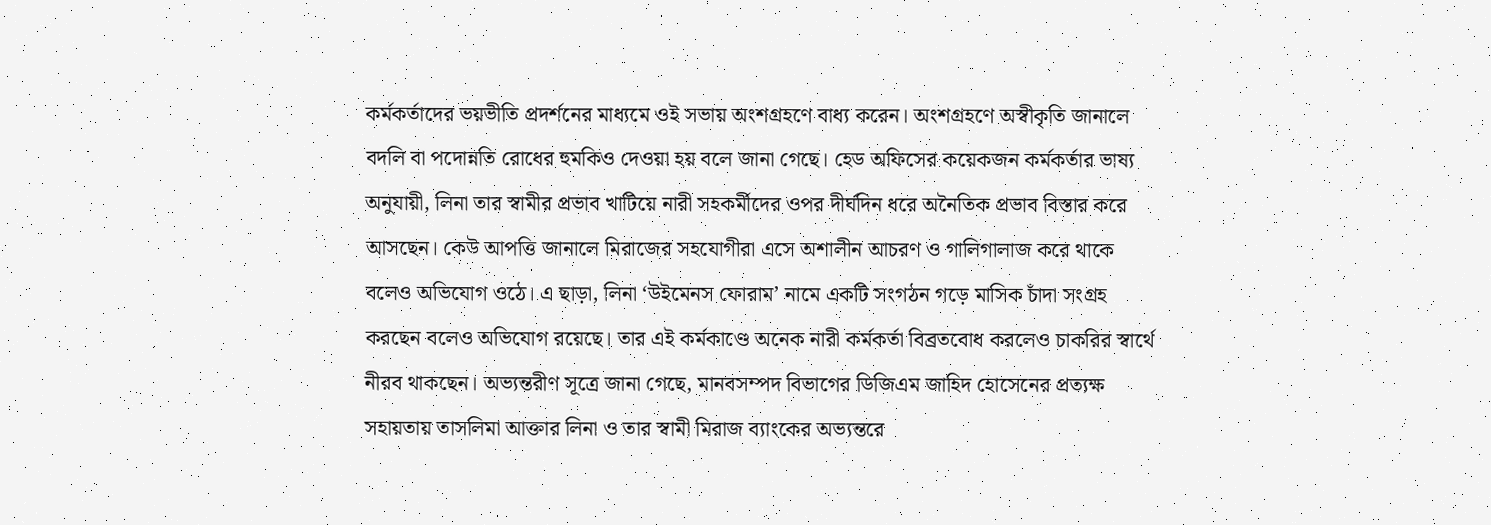কর্মকর্তাদের ভয়ভীতি প্রদর্শনের মাধ্যমে ওই সভায় অংশগ্রহণে বাধ্য করেন। অংশগ্রহণে অস্বীকৃতি জানালে বদলি বা পদোন্নতি রোধের হুমকিও দেওয়া হয় বলে জানা গেছে। হেড অফিসের কয়েকজন কর্মকর্তার ভাষ্য অনুযায়ী, লিনা তার স্বামীর প্রভাব খাটিয়ে নারী সহকর্মীদের ওপর দীর্ঘদিন ধরে অনৈতিক প্রভাব বিস্তার করে আসছেন। কেউ আপত্তি জানালে মিরাজের সহযোগীরা এসে অশালীন আচরণ ও গালিগালাজ করে থাকে বলেও অভিযোগ ওঠে। এ ছাড়া, লিনা ‘উইমেনস ফোরাম’ নামে একটি সংগঠন গড়ে মাসিক চাঁদা সংগ্রহ করছেন বলেও অভিযোগ রয়েছে। তার এই কর্মকাণ্ডে অনেক নারী কর্মকর্তা বিব্রতবোধ করলেও চাকরির স্বার্থে নীরব থাকছেন। অভ্যন্তরীণ সূত্রে জানা গেছে, মানবসম্পদ বিভাগের ডিজিএম জাহিদ হোসেনের প্রত্যক্ষ সহায়তায় তাসলিমা আক্তার লিনা ও তার স্বামী মিরাজ ব্যাংকের অভ্যন্তরে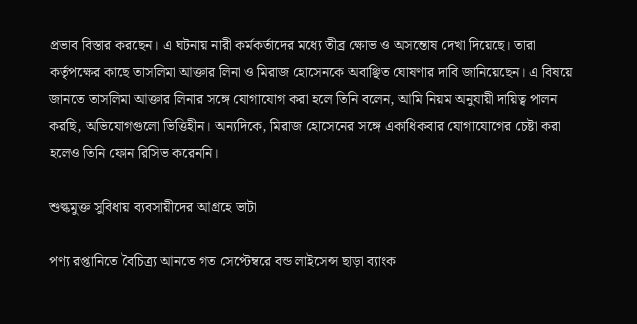প্রভাব বিস্তার করছেন। এ ঘটনায় নারী কর্মকর্তাদের মধ্যে তীব্র ক্ষোভ ও অসন্তোষ দেখা দিয়েছে। তারা কর্তৃপক্ষের কাছে তাসলিমা আক্তার লিনা ও মিরাজ হোসেনকে অবাঞ্ছিত ঘোষণার দাবি জানিয়েছেন। এ বিষয়ে জানতে তাসলিমা আক্তার লিনার সঙ্গে যোগাযোগ করা হলে তিনি বলেন, আমি নিয়ম অনুযায়ী দায়িত্ব পালন করছি, অভিযোগগুলো ভিত্তিহীন। অন্যদিকে, মিরাজ হোসেনের সঙ্গে একাধিকবার যোগাযোগের চেষ্টা করা হলেও তিনি ফোন রিসিভ করেননি।

শুল্কমুক্ত সুবিধায় ব্যবসায়ীদের আগ্রহে ভাটা

পণ্য রপ্তানিতে বৈচিত্র্য আনতে গত সেপ্টেম্বরে বন্ড লাইসেন্স ছাড়া ব্যাংক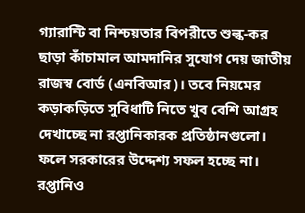গ্যারান্টি বা নিশ্চয়তার বিপরীতে শুল্ক-কর ছাড়া কাঁচামাল আমদানির সুযোগ দেয় জাতীয় রাজস্ব বোর্ড (এনবিআর)। তবে নিয়মের কড়াকড়িতে সুবিধাটি নিতে খুব বেশি আগ্রহ দেখাচ্ছে না রপ্তানিকারক প্রতিষ্ঠানগুলো। ফলে সরকারের উদ্দেশ্য সফল হচ্ছে না। রপ্তানিও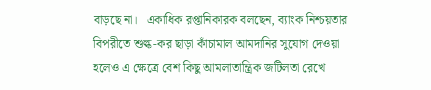বাড়ছে না।   একাধিক রপ্তানিকারক বলছেন, ব্যাংক নিশ্চয়তার বিপরীতে শুল্ক-কর ছাড়া কাঁচামাল আমদানির সুযোগ দেওয়া হলেও এ ক্ষেত্রে বেশ কিছু আমলাতান্ত্রিক জটিলতা রেখে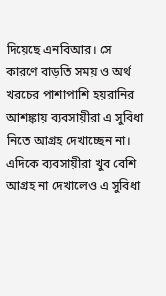দিয়েছে এনবিআর। সে কারণে বাড়তি সময় ও অর্থ খরচের পাশাপাশি হয়রানির আশঙ্কায় ব্যবসায়ীরা এ সুবিধা নিতে আগ্রহ দেখাচ্ছেন না।   এদিকে ব্যবসায়ীরা খুব বেশি আগ্রহ না দেখালেও এ সুবিধা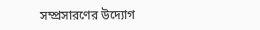সম্প্রসারণের উদ্যোগ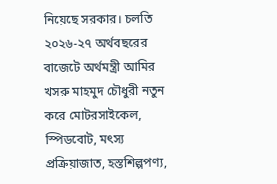নিয়েছে সরকার। চলতি ২০২৬-২৭ অর্থবছরের বাজেটে অর্থমন্ত্রী আমির খসরু মাহমুদ চৌধুরী নতুন করে মোটরসাইকেল, স্পিডবোট, মৎস্য প্রক্রিয়াজাত, হস্তশিল্পপণ্য,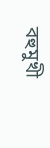বহুমুখী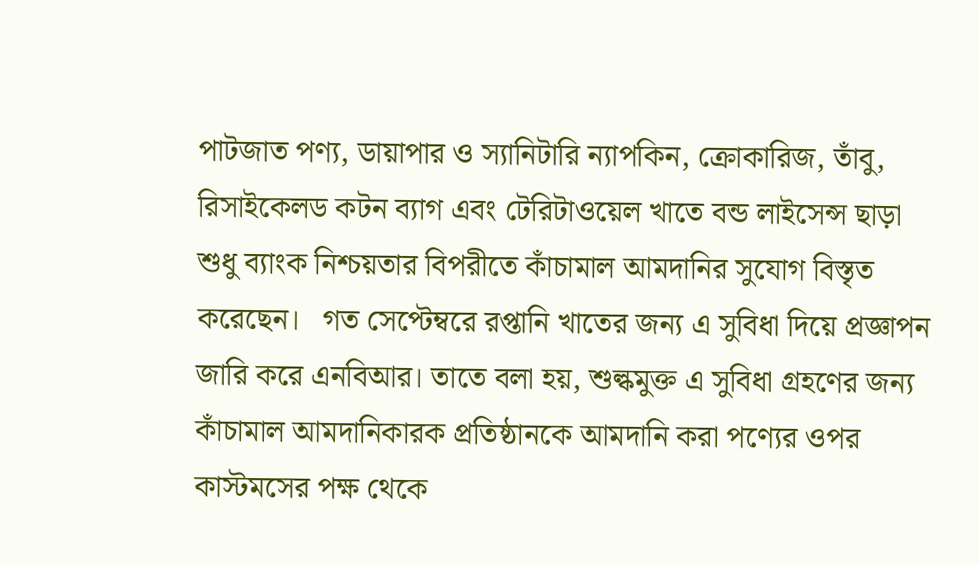পাটজাত পণ্য, ডায়াপার ও স্যানিটারি ন্যাপকিন, ক্রোকারিজ, তাঁবু, রিসাইকেলড কটন ব্যাগ এবং টেরিটাওয়েল খাতে বন্ড লাইসেন্স ছাড়া শুধু ব্যাংক নিশ্চয়তার বিপরীতে কাঁচামাল আমদানির সুযোগ বিস্তৃত করেছেন।   গত সেপ্টেম্বরে রপ্তানি খাতের জন্য এ সুবিধা দিয়ে প্রজ্ঞাপন জারি করে এনবিআর। তাতে বলা হয়, শুল্কমুক্ত এ সুবিধা গ্রহণের জন্য কাঁচামাল আমদানিকারক প্রতিষ্ঠানকে আমদানি করা পণ্যের ওপর কাস্টমসের পক্ষ থেকে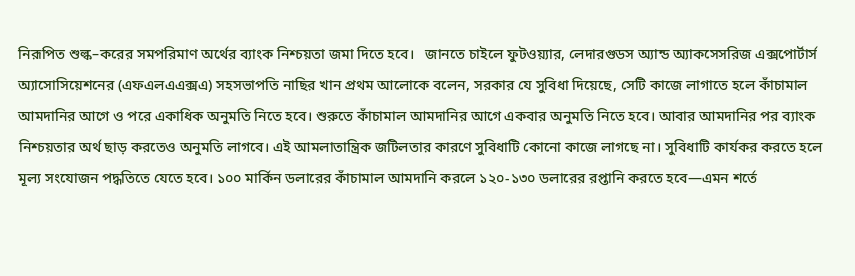নিরূপিত শুল্ক–করের সমপরিমাণ অর্থের ব্যাংক নিশ্চয়তা জমা দিতে হবে।   জানতে চাইলে ফুটওয়্যার, লেদারগুডস অ্যান্ড অ্যাকসেসরিজ এক্সপোর্টার্স অ্যাসোসিয়েশনের (এফএলএএক্সএ) সহসভাপতি নাছির খান প্রথম আলোকে বলেন, সরকার যে সুবিধা দিয়েছে, সেটি কাজে লাগাতে হলে কাঁচামাল আমদানির আগে ও পরে একাধিক অনুমতি নিতে হবে। শুরুতে কাঁচামাল আমদানির আগে একবার অনুমতি নিতে হবে। আবার আমদানির পর ব্যাংক নিশ্চয়তার অর্থ ছাড় করতেও অনুমতি লাগবে। এই আমলাতান্ত্রিক জটিলতার কারণে সুবিধাটি কোনো কাজে লাগছে না। সুবিধাটি কার্যকর করতে হলে মূল্য সংযোজন পদ্ধতিতে যেতে হবে। ১০০ মার্কিন ডলারের কাঁচামাল আমদানি করলে ১২০-১৩০ ডলারের রপ্তানি করতে হবে—এমন শর্তে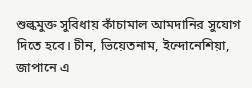শুল্কমুক্ত সুবিধায় কাঁচামাল আমদানির সুযোগ দিতে হবে। চীন, ভিয়েতনাম, ইন্দোনেশিয়া, জাপানে এ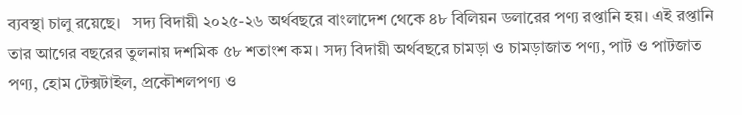ব্যবস্থা চালু রয়েছে।   সদ্য বিদায়ী ২০২৫-২৬ অর্থবছরে বাংলাদেশ থেকে ৪৮ বিলিয়ন ডলারের পণ্য রপ্তানি হয়। এই রপ্তানি তার আগের বছরের তুলনায় দশমিক ৫৮ শতাংশ কম। সদ্য বিদায়ী অর্থবছরে চামড়া ও চামড়াজাত পণ্য, পাট ও পাটজাত পণ্য, হোম টেক্সটাইল, প্রকৌশলপণ্য ও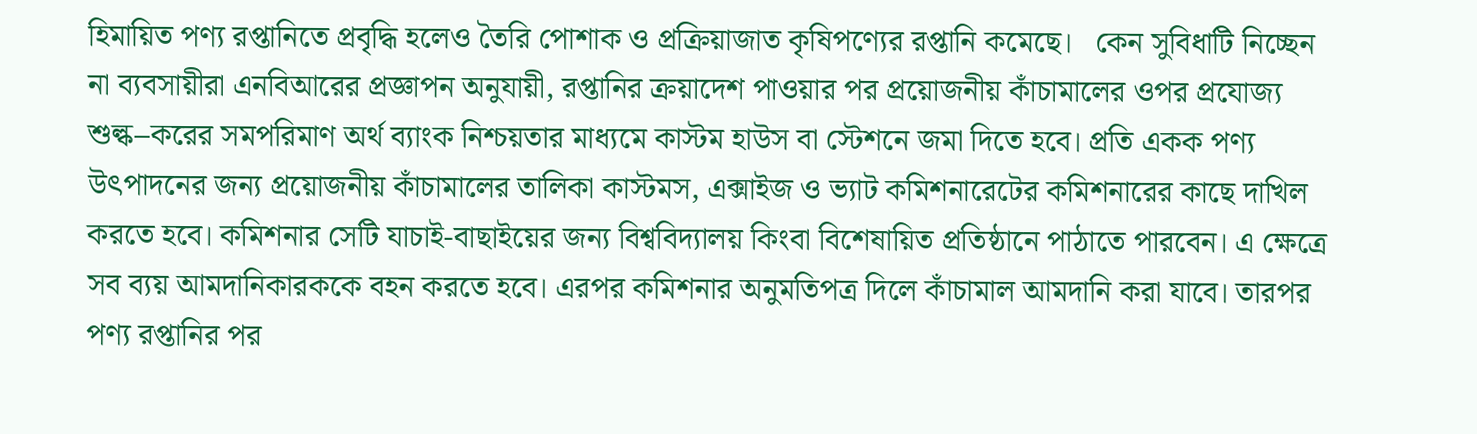হিমায়িত পণ্য রপ্তানিতে প্রবৃদ্ধি হলেও তৈরি পোশাক ও প্রক্রিয়াজাত কৃষিপণ্যের রপ্তানি কমেছে।   কেন সুবিধাটি নিচ্ছেন না ব্যবসায়ীরা এনবিআরের প্রজ্ঞাপন অনুযায়ী, রপ্তানির ক্রয়াদেশ পাওয়ার পর প্রয়োজনীয় কাঁচামালের ওপর প্রযোজ্য শুল্ক–করের সমপরিমাণ অর্থ ব্যাংক নিশ্চয়তার মাধ্যমে কাস্টম হাউস বা স্টেশনে জমা দিতে হবে। প্রতি একক পণ্য উৎপাদনের জন্য প্রয়োজনীয় কাঁচামালের তালিকা কাস্টমস, এক্সাইজ ও ভ্যাট কমিশনারেটের কমিশনারের কাছে দাখিল করতে হবে। কমিশনার সেটি যাচাই-বাছাইয়ের জন্য বিশ্ববিদ্যালয় কিংবা বিশেষায়িত প্রতিষ্ঠানে পাঠাতে পারবেন। এ ক্ষেত্রে সব ব্যয় আমদানিকারককে বহন করতে হবে। এরপর কমিশনার অনুমতিপত্র দিলে কাঁচামাল আমদানি করা যাবে। তারপর পণ্য রপ্তানির পর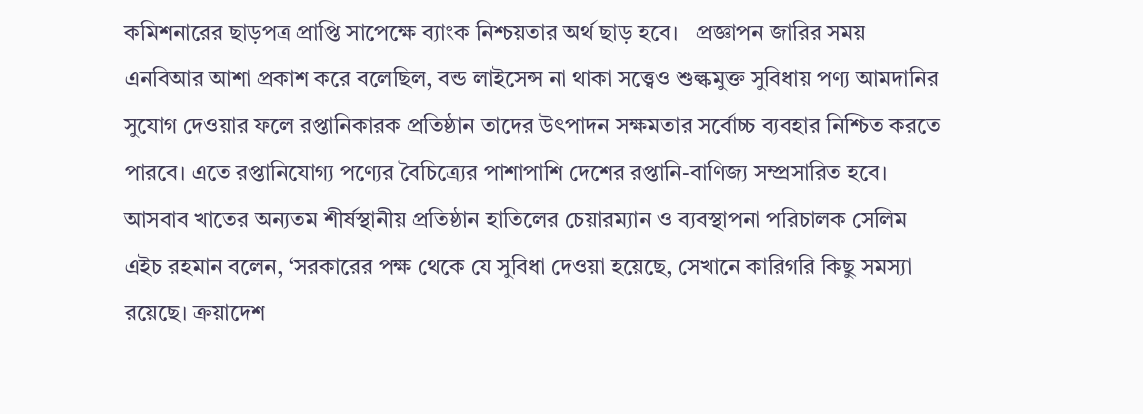কমিশনারের ছাড়পত্র প্রাপ্তি সাপেক্ষে ব্যাংক নিশ্চয়তার অর্থ ছাড় হবে।   প্রজ্ঞাপন জারির সময় এনবিআর আশা প্রকাশ করে বলেছিল, বন্ড লাইসেন্স না থাকা সত্ত্বেও শুল্কমুক্ত সুবিধায় পণ্য আমদানির সুযোগ দেওয়ার ফলে রপ্তানিকারক প্রতিষ্ঠান তাদের উৎপাদন সক্ষমতার সর্বোচ্চ ব্যবহার নিশ্চিত করতে পারবে। এতে রপ্তানিযোগ্য পণ্যের বৈচিত্র্যের পাশাপাশি দেশের রপ্তানি-বাণিজ্য সম্প্রসারিত হবে।   আসবাব খাতের অন্যতম শীর্ষস্থানীয় প্রতিষ্ঠান হাতিলের চেয়ারম্যান ও ব্যবস্থাপনা পরিচালক সেলিম এইচ রহমান বলেন, ‘সরকারের পক্ষ থেকে যে সুবিধা দেওয়া হয়েছে, সেখানে কারিগরি কিছু সমস্যা রয়েছে। ক্রয়াদেশ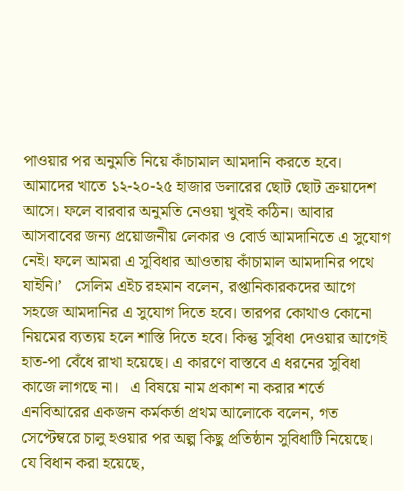পাওয়ার পর অনুমতি নিয়ে কাঁচামাল আমদানি করতে হবে। আমাদের খাতে ১২-২০-২৫ হাজার ডলারের ছোট ছোট ক্রয়াদেশ আসে। ফলে বারবার অনুমতি নেওয়া খুবই কঠিন। আবার আসবাবের জন্য প্রয়োজনীয় লেকার ও বোর্ড আমদানিতে এ সুযোগ নেই। ফলে আমরা এ সুবিধার আওতায় কাঁচামাল আমদানির পথে যাইনি।’   সেলিম এইচ রহমান বলেন, রপ্তানিকারকদের আগে সহজে আমদানির এ সুযোগ দিতে হবে। তারপর কোথাও কোনো নিয়মের ব্যত্যয় হলে শাস্তি দিতে হবে। কিন্তু সুবিধা দেওয়ার আগেই হাত-পা বেঁধে রাখা হয়েছে। এ কারণে বাস্তবে এ ধরনের সুবিধা কাজে লাগছে না।   এ বিষয়ে নাম প্রকাশ না করার শর্তে এনবিআরের একজন কর্মকর্তা প্রথম আলোকে বলেন, গত সেপ্টেম্বরে চালু হওয়ার পর অল্প কিছু প্রতিষ্ঠান সুবিধাটি নিয়েছে। যে বিধান করা হয়েছে,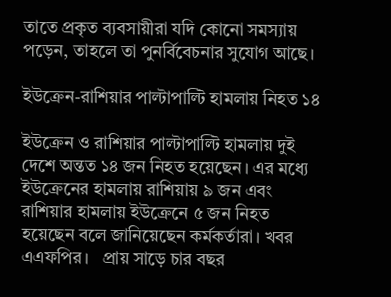তাতে প্রকৃত ব্যবসায়ীরা যদি কোনো সমস্যায় পড়েন, তাহলে তা পুনর্বিবেচনার সুযোগ আছে।

ইউক্রেন-রাশিয়ার পাল্টাপাল্টি হামলায় নিহত ১৪

ইউক্রেন ও রাশিয়ার পাল্টাপাল্টি হামলায় দুই দেশে অন্তত ১৪ জন নিহত হয়েছেন। এর মধ্যে ইউক্রেনের হামলায় রাশিয়ায় ৯ জন এবং রাশিয়ার হামলায় ইউক্রেনে ৫ জন নিহত হয়েছেন বলে জানিয়েছেন কর্মকর্তারা। খবর এএফপির।   প্রায় সাড়ে চার বছর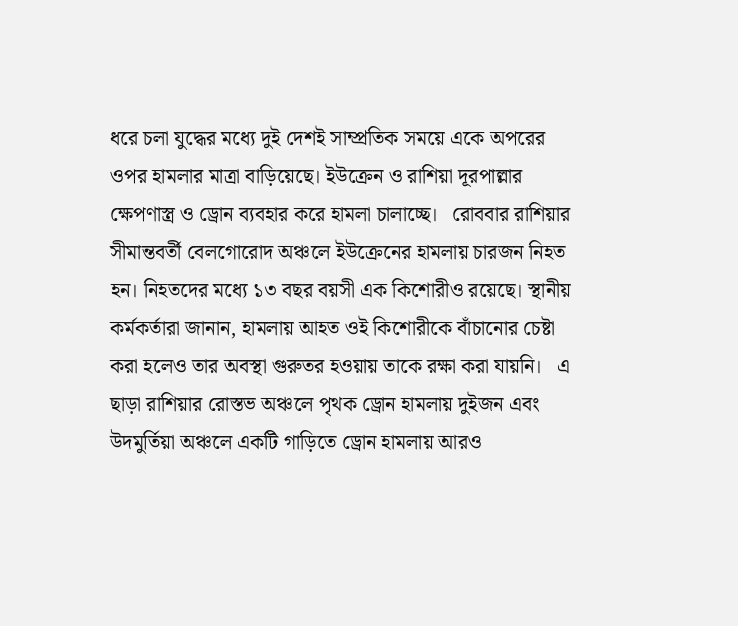ধরে চলা যুদ্ধের মধ্যে দুই দেশই সাম্প্রতিক সময়ে একে অপরের ওপর হামলার মাত্রা বাড়িয়েছে। ইউক্রেন ও রাশিয়া দূরপাল্লার ক্ষেপণাস্ত্র ও ড্রোন ব্যবহার করে হামলা চালাচ্ছে।   রোববার রাশিয়ার সীমান্তবর্তী বেলগোরোদ অঞ্চলে ইউক্রেনের হামলায় চারজন নিহত হন। নিহতদের মধ্যে ১৩ বছর বয়সী এক কিশোরীও রয়েছে। স্থানীয় কর্মকর্তারা জানান, হামলায় আহত ওই কিশোরীকে বাঁচানোর চেষ্টা করা হলেও তার অবস্থা গুরুতর হওয়ায় তাকে রক্ষা করা যায়নি।   এ ছাড়া রাশিয়ার রোস্তভ অঞ্চলে পৃথক ড্রোন হামলায় দুইজন এবং উদমুর্তিয়া অঞ্চলে একটি গাড়িতে ড্রোন হামলায় আরও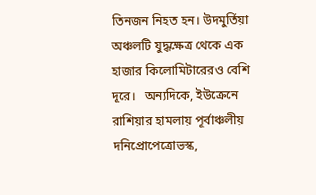তিনজন নিহত হন। উদমুর্তিয়া অঞ্চলটি যুদ্ধক্ষেত্র থেকে এক হাজার কিলোমিটারেরও বেশি দূরে।   অন্যদিকে, ইউক্রেনে রাশিয়ার হামলায় পূর্বাঞ্চলীয় দনিপ্রোপেত্রোভস্ক,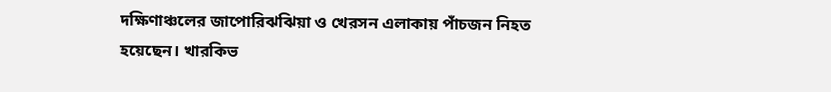দক্ষিণাঞ্চলের জাপোরিঝঝিয়া ও খেরসন এলাকায় পাঁচজন নিহত হয়েছেন। খারকিভ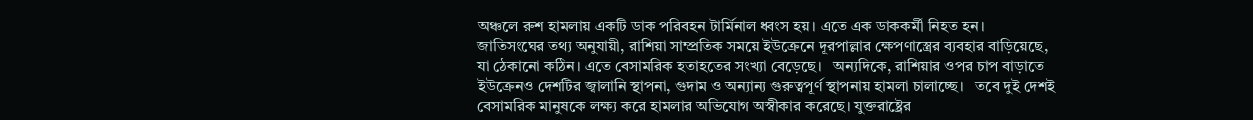অঞ্চলে রুশ হামলায় একটি ডাক পরিবহন টার্মিনাল ধ্বংস হয়। এতে এক ডাককর্মী নিহত হন।   জাতিসংঘের তথ্য অনুযায়ী, রাশিয়া সাম্প্রতিক সময়ে ইউক্রেনে দূরপাল্লার ক্ষেপণাস্ত্রের ব্যবহার বাড়িয়েছে, যা ঠেকানো কঠিন। এতে বেসামরিক হতাহতের সংখ্যা বেড়েছে।   অন্যদিকে, রাশিয়ার ওপর চাপ বাড়াতে ইউক্রেনও দেশটির জ্বালানি স্থাপনা, গুদাম ও অন্যান্য গুরুত্বপূর্ণ স্থাপনায় হামলা চালাচ্ছে।   তবে দুই দেশই বেসামরিক মানুষকে লক্ষ্য করে হামলার অভিযোগ অস্বীকার করেছে। যুক্তরাষ্ট্রের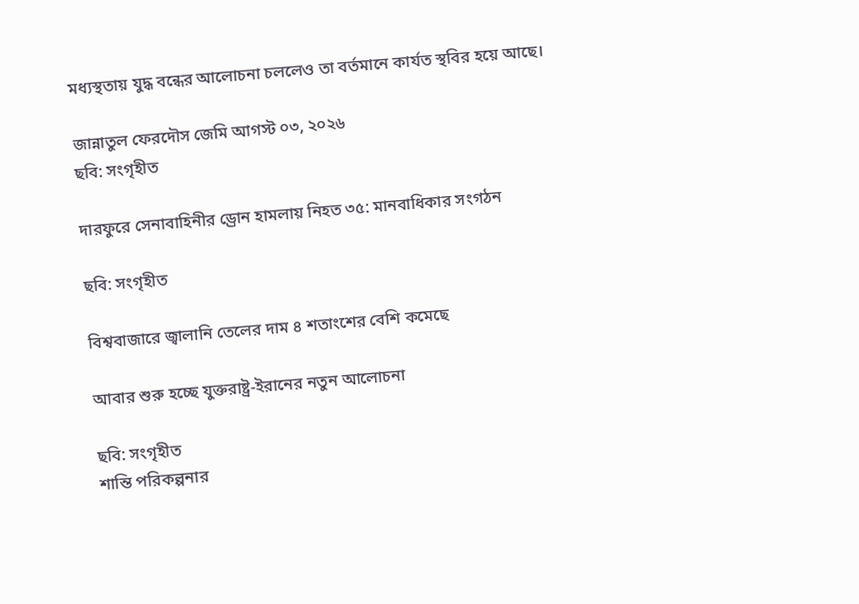মধ্যস্থতায় যুদ্ধ বন্ধের আলোচনা চললেও তা বর্তমানে কার্যত স্থবির হয়ে আছে।

জান্নাতুল ফেরদৌস জেমি আগস্ট ০৩, ২০২৬
ছবি: সংগৃহীত

দারফুরে সেনাবাহিনীর ড্রোন হামলায় নিহত ৩৫: মানবাধিকার সংগঠন

ছবি: সংগৃহীত

বিশ্ববাজারে জ্বালানি তেলের দাম ৪ শতাংশের বেশি কমেছে

আবার শুরু হচ্ছে যুক্তরাষ্ট্র-ইরানের নতুন আলোচনা

ছবি: সংগৃহীত
শান্তি পরিকল্পনার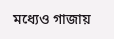মধ্যেও গাজায়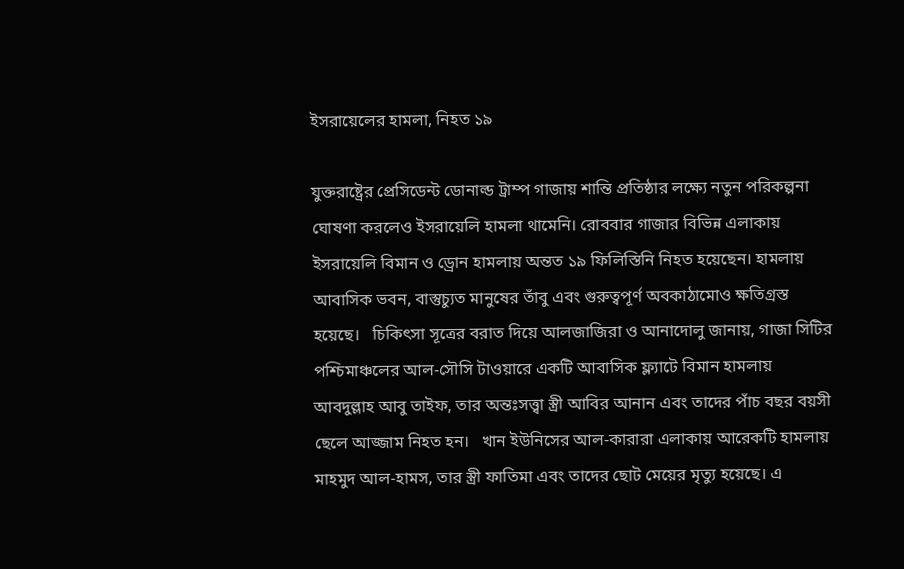ইসরায়েলের হামলা, নিহত ১৯

যুক্তরাষ্ট্রের প্রেসিডেন্ট ডোনাল্ড ট্রাম্প গাজায় শান্তি প্রতিষ্ঠার লক্ষ্যে নতুন পরিকল্পনা ঘোষণা করলেও ইসরায়েলি হামলা থামেনি। রোববার গাজার বিভিন্ন এলাকায় ইসরায়েলি বিমান ও ড্রোন হামলায় অন্তত ১৯ ফিলিস্তিনি নিহত হয়েছেন। হামলায় আবাসিক ভবন, বাস্তুচ্যুত মানুষের তাঁবু এবং গুরুত্বপূর্ণ অবকাঠামোও ক্ষতিগ্রস্ত হয়েছে।   চিকিৎসা সূত্রের বরাত দিয়ে আলজাজিরা ও আনাদোলু জানায়, গাজা সিটির পশ্চিমাঞ্চলের আল-সৌসি টাওয়ারে একটি আবাসিক ফ্ল্যাটে বিমান হামলায় আবদুল্লাহ আবু তাইফ, তার অন্তঃসত্ত্বা স্ত্রী আবির আনান এবং তাদের পাঁচ বছর বয়সী ছেলে আজ্জাম নিহত হন।   খান ইউনিসের আল-কারারা এলাকায় আরেকটি হামলায় মাহমুদ আল-হামস, তার স্ত্রী ফাতিমা এবং তাদের ছোট মেয়ের মৃত্যু হয়েছে। এ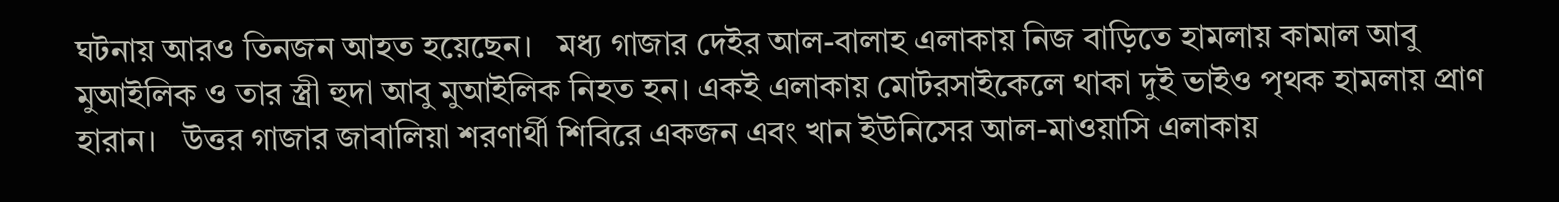ঘটনায় আরও তিনজন আহত হয়েছেন।   মধ্য গাজার দেইর আল-বালাহ এলাকায় নিজ বাড়িতে হামলায় কামাল আবু মুআইলিক ও তার স্ত্রী হুদা আবু মুআইলিক নিহত হন। একই এলাকায় মোটরসাইকেলে থাকা দুই ভাইও পৃথক হামলায় প্রাণ হারান।   উত্তর গাজার জাবালিয়া শরণার্থী শিবিরে একজন এবং খান ইউনিসের আল-মাওয়াসি এলাকায়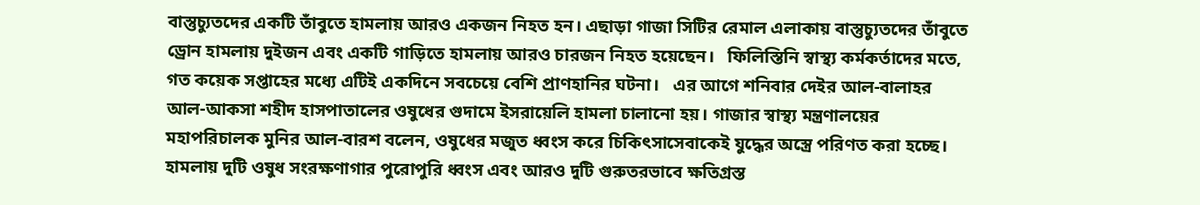বাস্তুচ্যুতদের একটি তাঁবুতে হামলায় আরও একজন নিহত হন। এছাড়া গাজা সিটির রেমাল এলাকায় বাস্তুচ্যুতদের তাঁবুতে ড্রোন হামলায় দুইজন এবং একটি গাড়িতে হামলায় আরও চারজন নিহত হয়েছেন।   ফিলিস্তিনি স্বাস্থ্য কর্মকর্তাদের মতে, গত কয়েক সপ্তাহের মধ্যে এটিই একদিনে সবচেয়ে বেশি প্রাণহানির ঘটনা।   এর আগে শনিবার দেইর আল-বালাহর আল-আকসা শহীদ হাসপাতালের ওষুধের গুদামে ইসরায়েলি হামলা চালানো হয়। গাজার স্বাস্থ্য মন্ত্রণালয়ের মহাপরিচালক মুনির আল-বারশ বলেন, ওষুধের মজুত ধ্বংস করে চিকিৎসাসেবাকেই যুদ্ধের অস্ত্রে পরিণত করা হচ্ছে। হামলায় দুটি ওষুধ সংরক্ষণাগার পুরোপুরি ধ্বংস এবং আরও দুটি গুরুতরভাবে ক্ষতিগ্রস্ত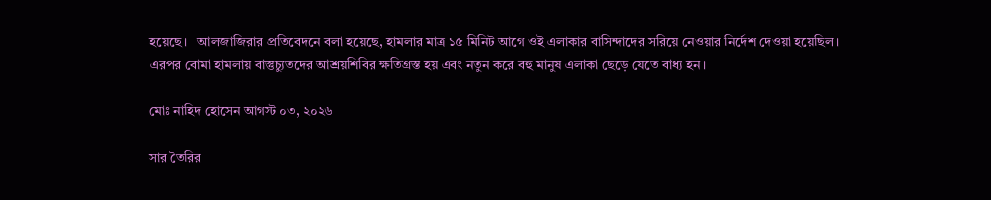হয়েছে।   আলজাজিরার প্রতিবেদনে বলা হয়েছে, হামলার মাত্র ১৫ মিনিট আগে ওই এলাকার বাসিন্দাদের সরিয়ে নেওয়ার নির্দেশ দেওয়া হয়েছিল। এরপর বোমা হামলায় বাস্তুচ্যুতদের আশ্রয়শিবির ক্ষতিগ্রস্ত হয় এবং নতুন করে বহু মানুষ এলাকা ছেড়ে যেতে বাধ্য হন।

মোঃ নাহিদ হোসেন আগস্ট ০৩, ২০২৬

সার তৈরির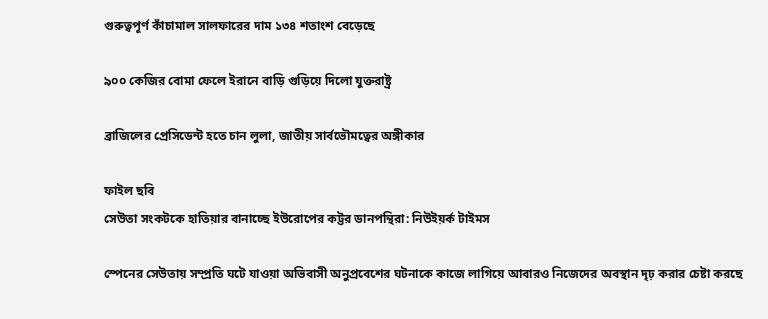গুরুত্বপূর্ণ কাঁচামাল সালফারের দাম ১৩৪ শতাংশ বেড়েছে

৯০০ কেজির বোমা ফেলে ইরানে বাড়ি গুড়িয়ে দিলো যুক্তরাষ্ট্র

ব্রাজিলের প্রেসিডেন্ট হতে চান লুলা, জাতীয় সার্বভৌমত্বের অঙ্গীকার

ফাইল ছবি
সেউতা সংকটকে হাতিয়ার বানাচ্ছে ইউরোপের কট্টর ডানপন্থিরা: নিউইয়র্ক টাইমস

স্পেনের সেউতায় সম্প্রতি ঘটে যাওয়া অভিবাসী অনুপ্রবেশের ঘটনাকে কাজে লাগিয়ে আবারও নিজেদের অবস্থান দৃঢ় করার চেষ্টা করছে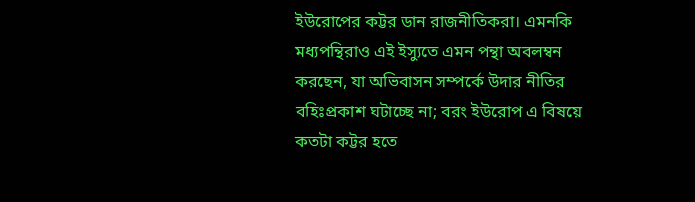ইউরোপের কট্টর ডান রাজনীতিকরা। এমনকি মধ্যপন্থিরাও এই ইস্যুতে এমন পন্থা অবলম্বন করছেন, যা অভিবাসন সম্পর্কে উদার নীতির বহিঃপ্রকাশ ঘটাচ্ছে না; বরং ইউরোপ এ বিষয়ে কতটা কট্টর হতে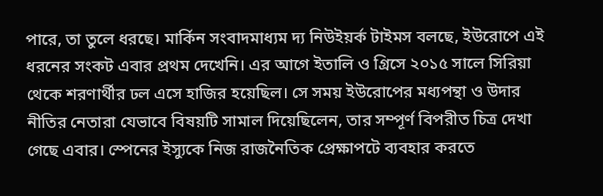পারে, তা তুলে ধরছে। মার্কিন সংবাদমাধ্যম দ্য নিউইয়র্ক টাইমস বলছে, ইউরোপে এই ধরনের সংকট এবার প্রথম দেখেনি। এর আগে ইতালি ও গ্রিসে ২০১৫ সালে সিরিয়া থেকে শরণার্থীর ঢল এসে হাজির হয়েছিল। সে সময় ইউরোপের মধ্যপন্থা ও উদার নীতির নেতারা যেভাবে বিষয়টি সামাল দিয়েছিলেন, তার সম্পূর্ণ বিপরীত চিত্র দেখা গেছে এবার। স্পেনের ইস্যুকে নিজ রাজনৈতিক প্রেক্ষাপটে ব্যবহার করতে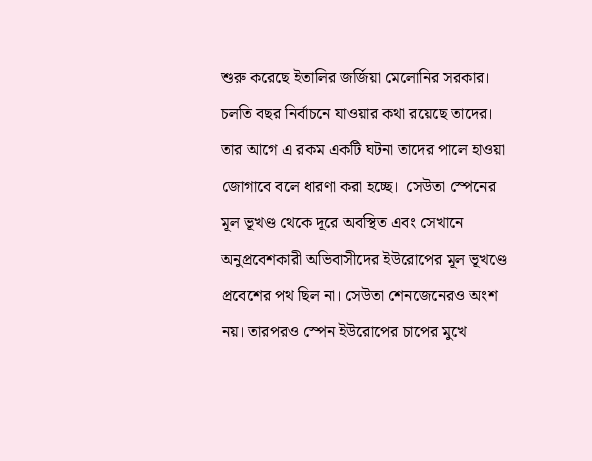শুরু করেছে ইতালির জর্জিয়া মেলোনির সরকার। চলতি বছর নির্বাচনে যাওয়ার কথা রয়েছে তাদের। তার আগে এ রকম একটি ঘটনা তাদের পালে হাওয়া জোগাবে বলে ধারণা করা হচ্ছে।  সেউতা স্পেনের মূল ভূখণ্ড থেকে দূরে অবস্থিত এবং সেখানে অনুপ্রবেশকারী অভিবাসীদের ইউরোপের মূল ভূখণ্ডে প্রবেশের পথ ছিল না। সেউতা শেনজেনেরও অংশ নয়। তারপরও স্পেন ইউরোপের চাপের মুখে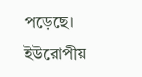পড়েছে। ইউরোপীয়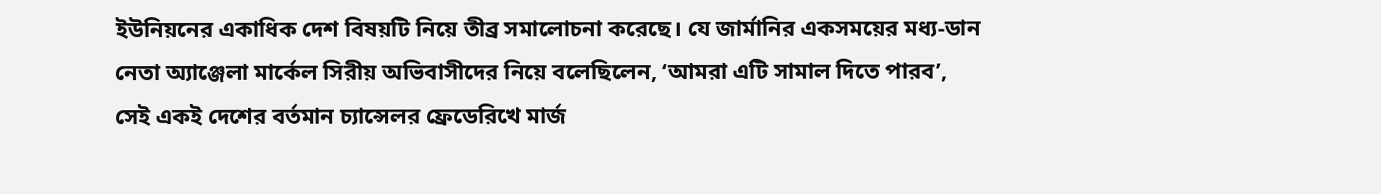ইউনিয়নের একাধিক দেশ বিষয়টি নিয়ে তীব্র সমালোচনা করেছে। যে জার্মানির একসময়ের মধ্য-ডান নেতা অ্যাঞ্জেলা মার্কেল সিরীয় অভিবাসীদের নিয়ে বলেছিলেন, ‘আমরা এটি সামাল দিতে পারব’, সেই একই দেশের বর্তমান চ্যান্সেলর ফ্রেডেরিখে মার্জ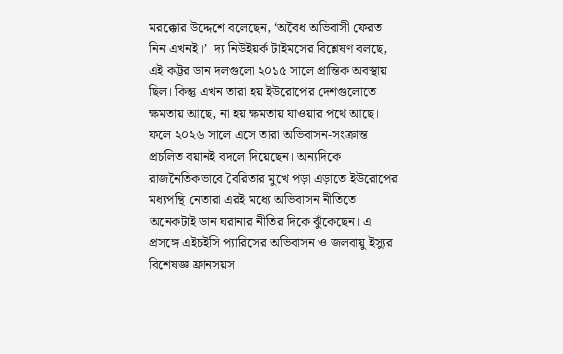মরক্কোর উদ্দেশে বলেছেন, ‘অবৈধ অভিবাসী ফেরত নিন এখনই।’  দ্য নিউইয়র্ক টাইমসের বিশ্লেষণ বলছে, এই কট্টর ডান দলগুলো ২০১৫ সালে প্রান্তিক অবস্থায় ছিল। কিন্তু এখন তারা হয় ইউরোপের দেশগুলোতে ক্ষমতায় আছে, না হয় ক্ষমতায় যাওয়ার পথে আছে। ফলে ২০২৬ সালে এসে তারা অভিবাসন-সংক্রান্ত প্রচলিত বয়ানই বদলে দিয়েছেন। অন্যদিকে রাজনৈতিকভাবে বৈরিতার মুখে পড়া এড়াতে ইউরোপের মধ্যপন্থি নেতারা এরই মধ্যে অভিবাসন নীতিতে অনেকটাই ডান ঘরানার নীতির দিকে ঝুঁকেছেন। এ প্রসঙ্গে এইচইসি প্যারিসের অভিবাসন ও জলবায়ু ইস্যুর বিশেষজ্ঞ ফ্রানসয়স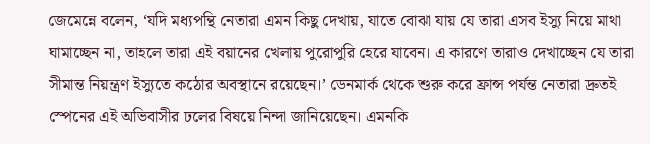জেমেন্নে বলেন, ‘যদি মধ্যপন্থি নেতারা এমন কিছু দেখায়, যাতে বোঝা যায় যে তারা এসব ইস্যু নিয়ে মাথা ঘামাচ্ছেন না, তাহলে তারা এই বয়ানের খেলায় পুরোপুরি হেরে যাবেন। এ কারণে তারাও দেখাচ্ছেন যে তারা সীমান্ত নিয়ন্ত্রণ ইস্যুতে কঠোর অবস্থানে রয়েছেন।’ ডেনমার্ক থেকে শুরু করে ফ্রান্স পর্যন্ত নেতারা দ্রুতই স্পেনের এই অভিবাসীর ঢলের বিষয়ে নিন্দা জানিয়েছেন। এমনকি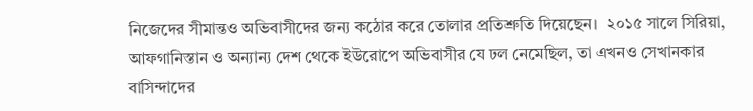নিজেদের সীমান্তও অভিবাসীদের জন্য কঠোর করে তোলার প্রতিশ্রুতি দিয়েছেন।  ২০১৫ সালে সিরিয়া, আফগানিস্তান ও অন্যান্য দেশ থেকে ইউরোপে অভিবাসীর যে ঢল নেমেছিল, তা এখনও সেখানকার বাসিন্দাদের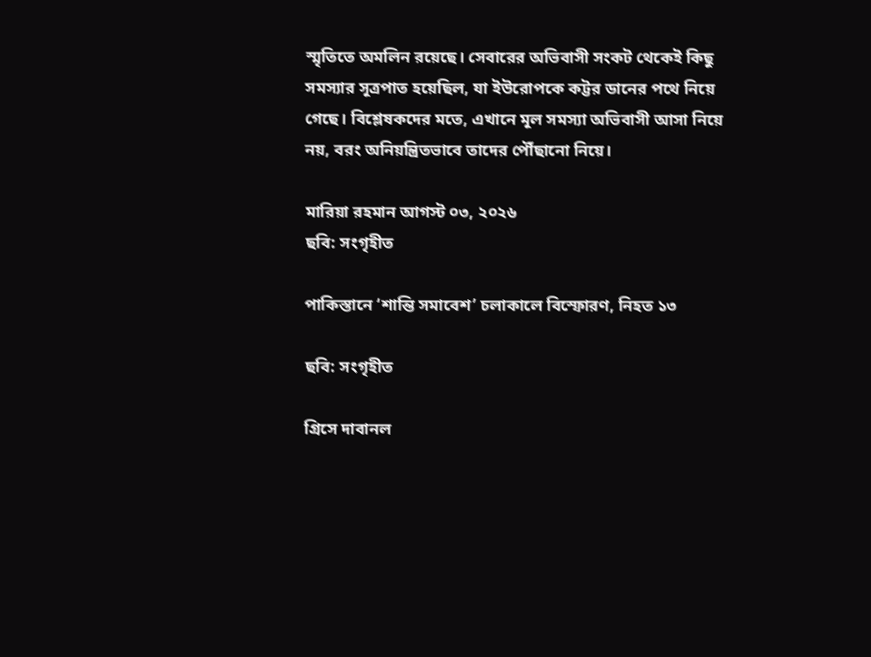স্মৃতিতে অমলিন রয়েছে। সেবারের অভিবাসী সংকট থেকেই কিছু সমস্যার সূত্রপাত হয়েছিল, যা ইউরোপকে কট্টর ডানের পথে নিয়ে গেছে। বিশ্লেষকদের মতে, এখানে মূল সমস্যা অভিবাসী আসা নিয়ে নয়, বরং অনিয়ন্ত্রিতভাবে তাদের পৌঁছানো নিয়ে।

মারিয়া রহমান আগস্ট ০৩, ২০২৬
ছবি: সংগৃহীত

পাকিস্তানে ‘শান্তি সমাবেশ’ চলাকালে বিস্ফোরণ, নিহত ১৩

ছবি: সংগৃহীত

গ্রিসে দাবানল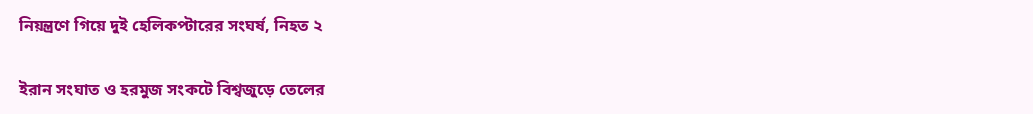নিয়ন্ত্রণে গিয়ে দুই হেলিকপ্টারের সংঘর্ষ, নিহত ২

ইরান সংঘাত ও হরমুজ সংকটে বিশ্বজুড়ে তেলের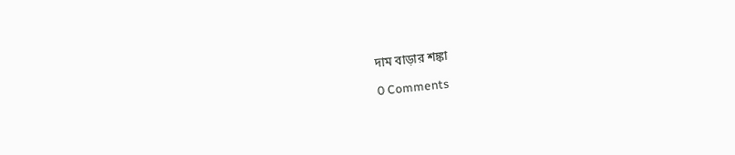দাম বাড়ার শঙ্কা

0 Comments